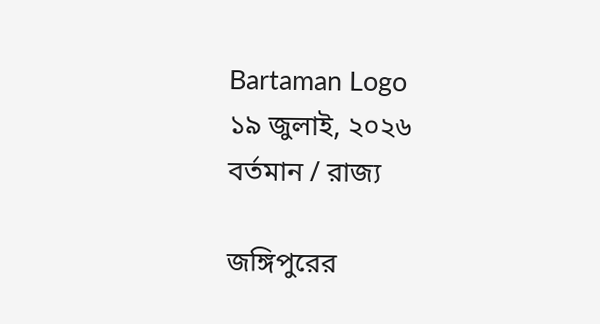Bartaman Logo
১৯ জুলাই, ২০২৬
বর্তমান / রাজ্য

জঙ্গিপুরের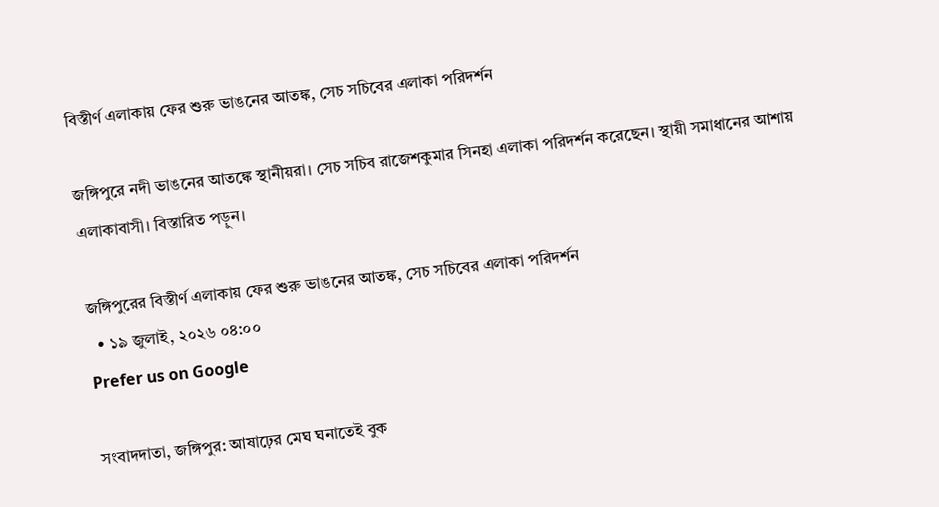বিস্তীর্ণ এলাকায় ফের শুরু ভাঙনের আতঙ্ক, সেচ সচিবের এলাকা পরিদর্শন

জঙ্গিপুরে নদী ভাঙনের আতঙ্কে স্থানীয়রা। সেচ সচিব রাজেশকুমার সিনহা এলাকা পরিদর্শন করেছেন। স্থায়ী সমাধানের আশায় এলাকাবাসী। বিস্তারিত পড়ুন।

জঙ্গিপুরের বিস্তীর্ণ এলাকায় ফের শুরু ভাঙনের আতঙ্ক, সেচ সচিবের এলাকা পরিদর্শন
  • ১৯ জুলাই, ২০২৬ ০৪:০০
Prefer us on Google

সংবাদদাতা, জঙ্গিপুর: আষাঢ়ের মেঘ ঘনাতেই বুক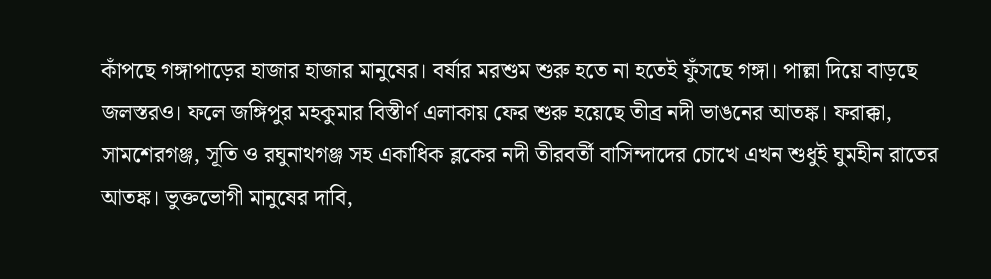কাঁপছে গঙ্গাপাড়ের হাজার হাজার মানুষের। বর্ষার মরশুম শুরু হতে না হতেই ফুঁসছে গঙ্গা। পাল্লা দিয়ে বাড়ছে জলস্তরও। ফলে জঙ্গিপুর মহকুমার বিস্তীর্ণ এলাকায় ফের শুরু হয়েছে তীব্র নদী ভাঙনের আতঙ্ক। ফরাক্কা, সামশেরগঞ্জ, সূতি ও রঘুনাথগঞ্জ সহ একাধিক ব্লকের নদী তীরবর্তী বাসিন্দাদের চোখে এখন শুধুই ঘুমহীন রাতের আতঙ্ক। ভুক্তভোগী মানুষের দাবি,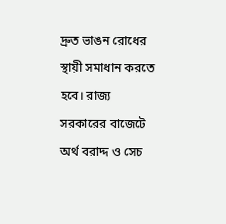দ্রুত ভাঙন রোধের স্থায়ী সমাধান করতে হবে। রাজ্য সরকারের বাজেটে অর্থ বরাদ্দ ও সেচ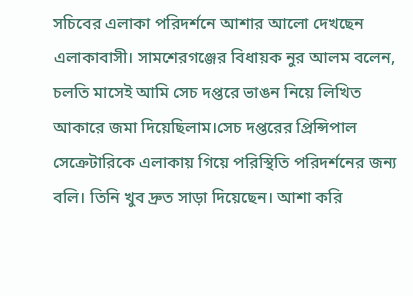সচিবের এলাকা পরিদর্শনে আশার আলো দেখছেন এলাকাবাসী। সামশেরগঞ্জের বিধায়ক নুর আলম বলেন, চলতি মাসেই আমি সেচ দপ্তরে ভাঙন নিয়ে লিখিত আকারে জমা দিয়েছিলাম।সেচ দপ্তরের প্রিন্সিপাল সেক্রেটারিকে এলাকায় গিয়ে পরিস্থিতি পরিদর্শনের জন্য বলি। তিনি খুব দ্রুত সাড়া দিয়েছেন। আশা করি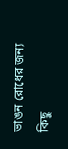ভাঙন রোধের জন্য কিছু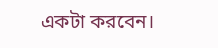একটা করবেন।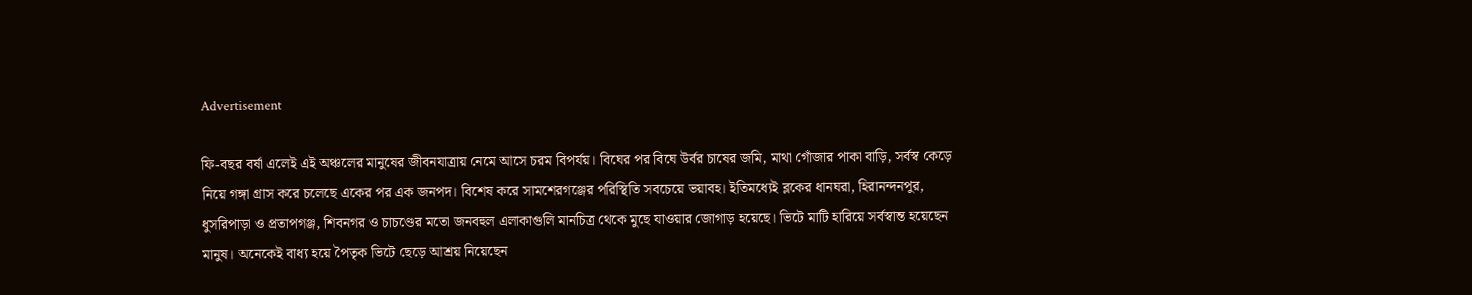Advertisement

ফি-বছর বর্ষা এলেই এই অঞ্চলের মানুষের জীবনযাত্রায় নেমে আসে চরম বিপর্যয়। বিঘের পর বিঘে উর্বর চাষের জমি, মাথা গোঁজার পাকা বাড়ি, সর্বস্ব কেড়ে নিয়ে গঙ্গা গ্রাস করে চলেছে একের পর এক জনপদ। বিশেষ করে সামশেরগঞ্জের পরিস্থিতি সবচেয়ে ভয়াবহ। ইতিমধ্যেই ব্লকের ধানঘরা, হিরানন্দনপুর, ধুসরিপাড়া ও প্রতাপগঞ্জ, শিবনগর ও চাচণ্ডের মতো জনবহুল এলাকাগুলি মানচিত্র থেকে মুছে যাওয়ার জোগাড় হয়েছে। ভিটে মাটি হারিয়ে সর্বস্বান্ত হয়েছেন মানুষ। অনেকেই বাধ্য হয়ে পৈতৃক ভিটে ছেড়ে আশ্রয় নিয়েছেন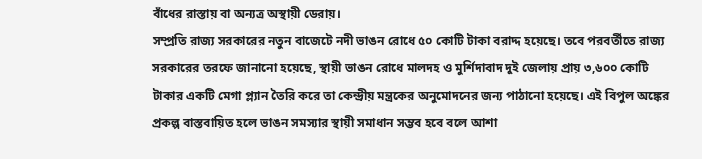বাঁধের রাস্তায় বা অন্যত্র অস্থায়ী ডেরায়।
সম্প্রতি রাজ্য সরকারের নতুন বাজেটে নদী ভাঙন রোধে ৫০ কোটি টাকা বরাদ্দ হয়েছে। তবে পরবর্তীতে রাজ্য সরকারের তরফে জানানো হয়েছে, স্থায়ী ভাঙন রোধে মালদহ ও মুর্শিদাবাদ দুই জেলায় প্রায় ৩,৬০০ কোটি টাকার একটি মেগা প্ল্যান তৈরি করে তা কেন্দ্রীয় মন্ত্রকের অনুমোদনের জন্য পাঠানো হয়েছে। এই বিপুল অঙ্কের প্রকল্প বাস্তবায়িত হলে ভাঙন সমস্যার স্থায়ী সমাধান সম্ভব হবে বলে আশা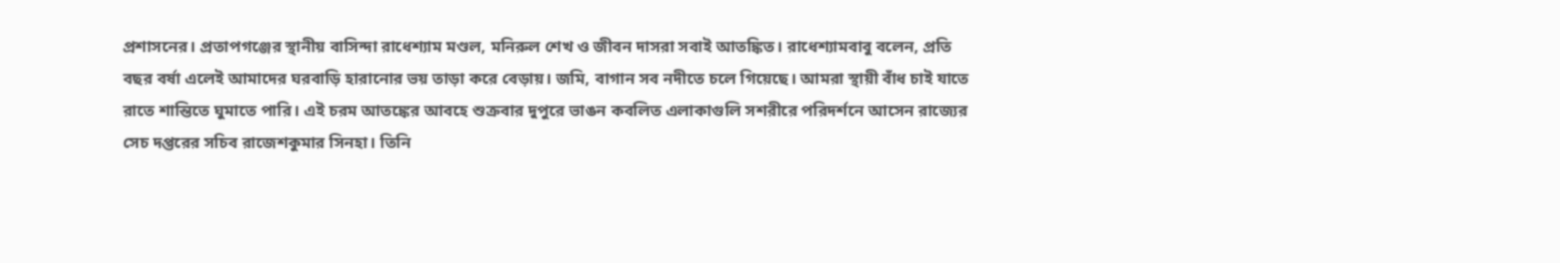প্রশাসনের। প্রতাপগঞ্জের স্থানীয় বাসিন্দা রাধেশ্যাম মণ্ডল, মনিরুল শেখ ও জীবন দাসরা সবাই আতঙ্কিত। রাধেশ্যামবাবু বলেন, প্রতি বছর বর্ষা এলেই আমাদের ঘরবাড়ি হারানোর ভয় তাড়া করে বেড়ায়। জমি, বাগান সব নদীতে চলে গিয়েছে। আমরা স্থায়ী বাঁধ চাই যাতে রাতে শান্তিতে ঘুমাতে পারি। এই চরম আতঙ্কের আবহে শুক্রবার দুপুরে ভাঙন কবলিত এলাকাগুলি সশরীরে পরিদর্শনে আসেন রাজ্যের সেচ দপ্তরের সচিব রাজেশকুমার সিনহা। তিনি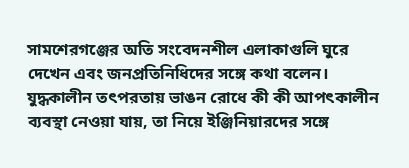সামশেরগঞ্জের অতি সংবেদনশীল এলাকাগুলি ঘুরে দেখেন এবং জনপ্রতিনিধিদের সঙ্গে কথা বলেন। যুদ্ধকালীন তৎপরতায় ভাঙন রোধে কী কী আপৎকালীন ব্যবস্থা নেওয়া যায়, তা নিয়ে ইঞ্জিনিয়ারদের সঙ্গে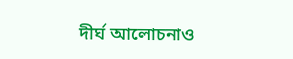দীর্ঘ আলোচনাও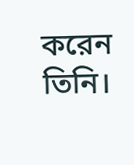করেন তিনি।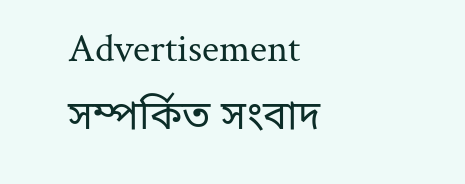Advertisement
সম্পর্কিত সংবাদ